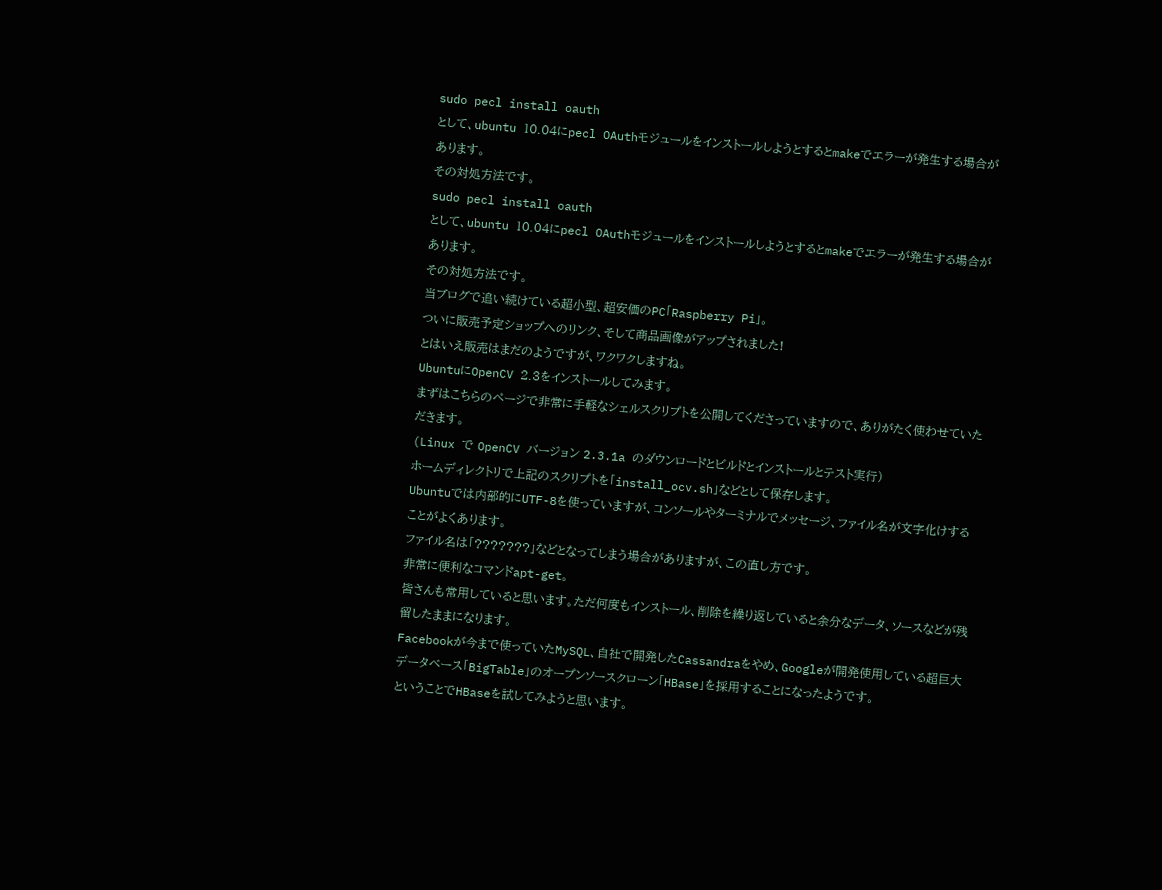sudo pecl install oauth
として、ubuntu 10.04にpecl OAuthモジュールをインストールしようとするとmakeでエラーが発生する場合があります。
その対処方法です。
sudo pecl install oauth
として、ubuntu 10.04にpecl OAuthモジュールをインストールしようとするとmakeでエラーが発生する場合があります。
その対処方法です。
当ブログで追い続けている超小型、超安価のPC「Raspberry Pi」。
ついに販売予定ショップへのリンク、そして商品画像がアップされました!
とはいえ販売はまだのようですが、ワクワクしますね。
UbuntuにOpenCV 2.3をインストールしてみます。
まずはこちらのページで非常に手軽なシェルスクリプトを公開してくださっていますので、ありがたく使わせていただきます。
(Linux で OpenCV バージョン 2.3.1a のダウンロードとビルドとインストールとテスト実行)
ホームディレクトリで上記のスクリプトを「install_ocv.sh」などとして保存します。
Ubuntuでは内部的にUTF-8を使っていますが、コンソールやターミナルでメッセージ、ファイル名が文字化けすることがよくあります。
ファイル名は「???????」などとなってしまう場合がありますが、この直し方です。
非常に便利なコマンドapt-get。
皆さんも常用していると思います。ただ何度もインストール、削除を繰り返していると余分なデータ、ソースなどが残留したままになります。
Facebookが今まで使っていたMySQL、自社で開発したCassandraをやめ、Googleが開発使用している超巨大データベース「BigTable」のオープンソースクローン「HBase」を採用することになったようです。
ということでHBaseを試してみようと思います。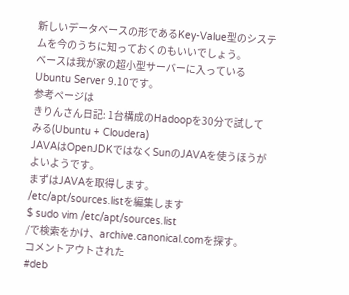新しいデータベースの形であるKey-Value型のシステムを今のうちに知っておくのもいいでしょう。
ベースは我が家の超小型サーバーに入っているUbuntu Server 9.10です。
参考ページは
きりんさん日記: 1台構成のHadoopを30分で試してみる(Ubuntu + Cloudera)
JAVAはOpenJDKではなくSunのJAVAを使うほうがよいようです。
まずはJAVAを取得します。
/etc/apt/sources.listを編集します
$ sudo vim /etc/apt/sources.list
/で検索をかけ、archive.canonical.comを探す。
コメントアウトされた
#deb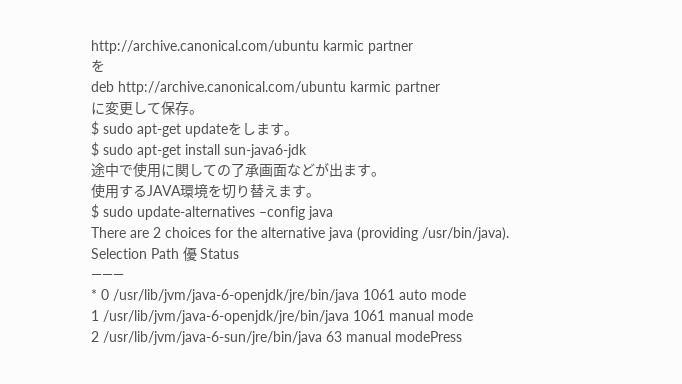http://archive.canonical.com/ubuntu karmic partner
を
deb http://archive.canonical.com/ubuntu karmic partner
に変更して保存。
$ sudo apt-get updateをします。
$ sudo apt-get install sun-java6-jdk
途中で使用に関しての了承画面などが出ます。
使用するJAVA環境を切り替えます。
$ sudo update-alternatives –config java
There are 2 choices for the alternative java (providing /usr/bin/java).
Selection Path 優 Status
———
* 0 /usr/lib/jvm/java-6-openjdk/jre/bin/java 1061 auto mode
1 /usr/lib/jvm/java-6-openjdk/jre/bin/java 1061 manual mode
2 /usr/lib/jvm/java-6-sun/jre/bin/java 63 manual modePress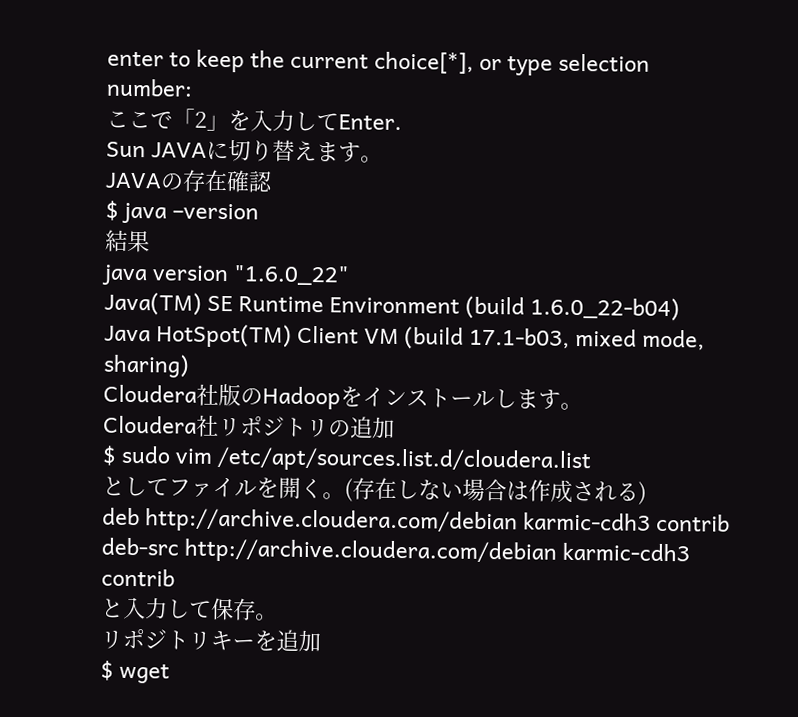enter to keep the current choice[*], or type selection number:
ここで「2」を入力してEnter.
Sun JAVAに切り替えます。
JAVAの存在確認
$ java –version
結果
java version "1.6.0_22"
Java(TM) SE Runtime Environment (build 1.6.0_22-b04)
Java HotSpot(TM) Client VM (build 17.1-b03, mixed mode, sharing)
Cloudera社版のHadoopをインストールします。
Cloudera社リポジトリの追加
$ sudo vim /etc/apt/sources.list.d/cloudera.list
としてファイルを開く。(存在しない場合は作成される)
deb http://archive.cloudera.com/debian karmic-cdh3 contrib
deb-src http://archive.cloudera.com/debian karmic-cdh3 contrib
と入力して保存。
リポジトリキーを追加
$ wget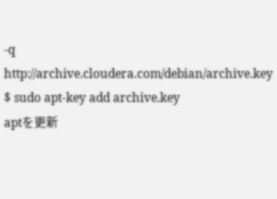-q http://archive.cloudera.com/debian/archive.key
$ sudo apt-key add archive.key
aptを更新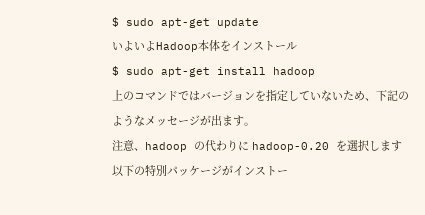$ sudo apt-get update
いよいよHadoop本体をインストール
$ sudo apt-get install hadoop
上のコマンドではバージョンを指定していないため、下記のようなメッセージが出ます。
注意、hadoop の代わりに hadoop-0.20 を選択します
以下の特別パッケージがインストー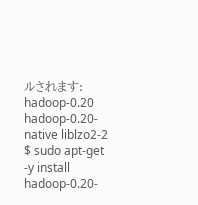ルされます:
hadoop-0.20 hadoop-0.20-native liblzo2-2
$ sudo apt-get -y install hadoop-0.20-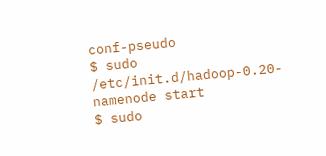conf-pseudo
$ sudo /etc/init.d/hadoop-0.20-namenode start
$ sudo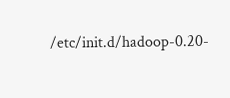/etc/init.d/hadoop-0.20-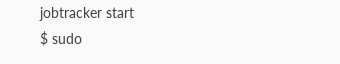jobtracker start
$ sudo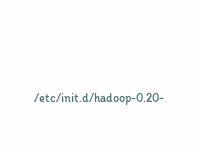/etc/init.d/hadoop-0.20-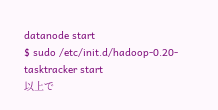datanode start
$ sudo /etc/init.d/hadoop-0.20-tasktracker start
以上で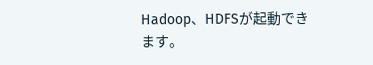Hadoop、HDFSが起動できます。